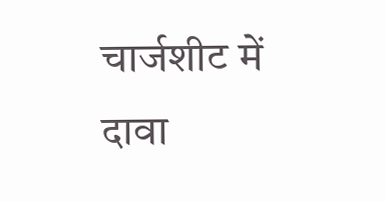चार्जशीट में दावा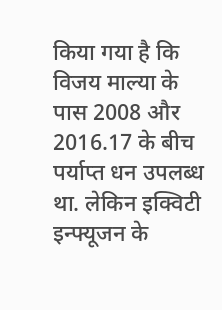किया गया है कि विजय माल्या के पास 2008 और 2016.17 के बीच पर्याप्त धन उपलब्ध था. लेकिन इक्विटी इन्फ्यूजन के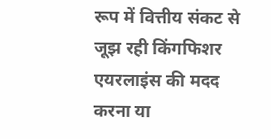रूप में वित्तीय संकट से जूझ रही किंगफिशर एयरलाइंस की मदद करना या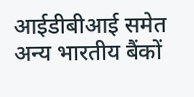आईडीबीआई समेत अन्य भारतीय बैंकों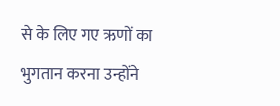से के लिए गए ऋणों का भुगतान करना उन्होंने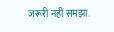जरूरी नहीं समझा.